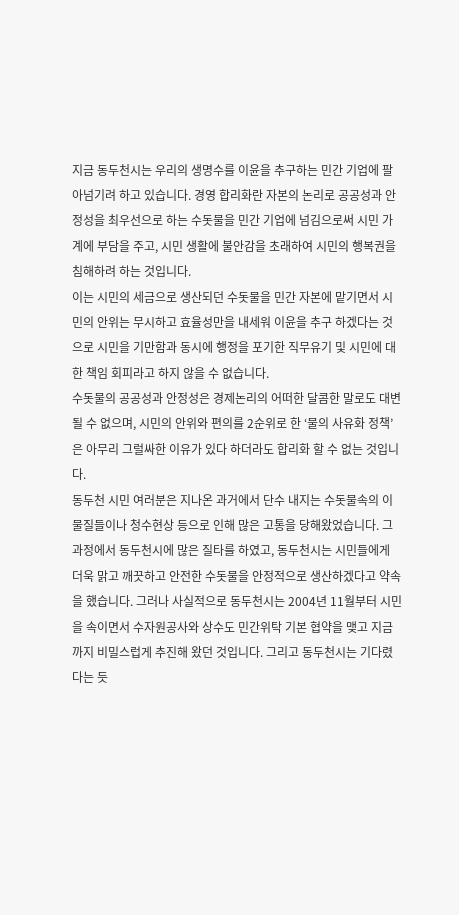지금 동두천시는 우리의 생명수를 이윤을 추구하는 민간 기업에 팔아넘기려 하고 있습니다. 경영 합리화란 자본의 논리로 공공성과 안정성을 최우선으로 하는 수돗물을 민간 기업에 넘김으로써 시민 가계에 부담을 주고, 시민 생활에 불안감을 초래하여 시민의 행복권을 침해하려 하는 것입니다.
이는 시민의 세금으로 생산되던 수돗물을 민간 자본에 맡기면서 시민의 안위는 무시하고 효율성만을 내세워 이윤을 추구 하겠다는 것으로 시민을 기만함과 동시에 행정을 포기한 직무유기 및 시민에 대한 책임 회피라고 하지 않을 수 없습니다.
수돗물의 공공성과 안정성은 경제논리의 어떠한 달콤한 말로도 대변 될 수 없으며, 시민의 안위와 편의를 2순위로 한 ‘물의 사유화 정책’은 아무리 그럴싸한 이유가 있다 하더라도 합리화 할 수 없는 것입니다.
동두천 시민 여러분은 지나온 과거에서 단수 내지는 수돗물속의 이물질들이나 청수현상 등으로 인해 많은 고통을 당해왔었습니다. 그 과정에서 동두천시에 많은 질타를 하였고, 동두천시는 시민들에게 더욱 맑고 깨끗하고 안전한 수돗물을 안정적으로 생산하겠다고 약속을 했습니다. 그러나 사실적으로 동두천시는 2004년 11월부터 시민을 속이면서 수자원공사와 상수도 민간위탁 기본 협약을 맺고 지금까지 비밀스럽게 추진해 왔던 것입니다. 그리고 동두천시는 기다렸다는 듯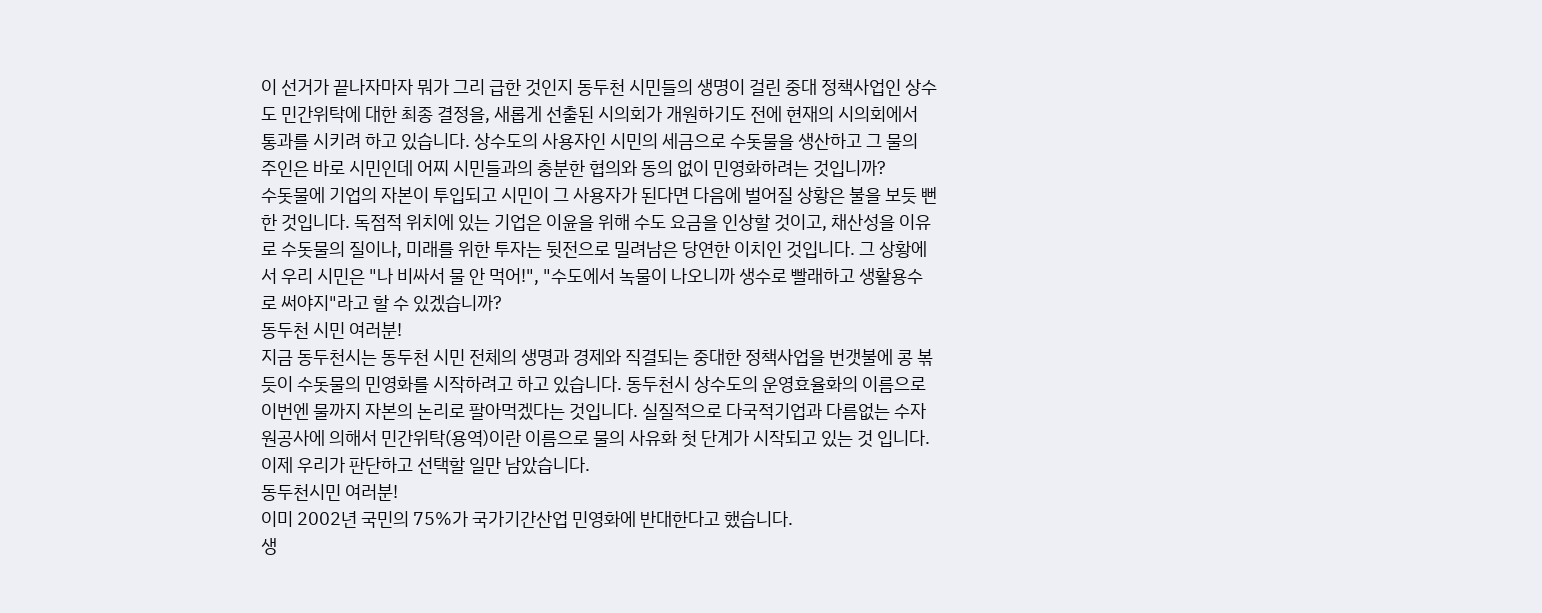이 선거가 끝나자마자 뭐가 그리 급한 것인지 동두천 시민들의 생명이 걸린 중대 정책사업인 상수도 민간위탁에 대한 최종 결정을, 새롭게 선출된 시의회가 개원하기도 전에 현재의 시의회에서 통과를 시키려 하고 있습니다. 상수도의 사용자인 시민의 세금으로 수돗물을 생산하고 그 물의 주인은 바로 시민인데 어찌 시민들과의 충분한 협의와 동의 없이 민영화하려는 것입니까?
수돗물에 기업의 자본이 투입되고 시민이 그 사용자가 된다면 다음에 벌어질 상황은 불을 보듯 뻔한 것입니다. 독점적 위치에 있는 기업은 이윤을 위해 수도 요금을 인상할 것이고, 채산성을 이유로 수돗물의 질이나, 미래를 위한 투자는 뒷전으로 밀려남은 당연한 이치인 것입니다. 그 상황에서 우리 시민은 "나 비싸서 물 안 먹어!", "수도에서 녹물이 나오니까 생수로 빨래하고 생활용수로 써야지"라고 할 수 있겠습니까?
동두천 시민 여러분!
지금 동두천시는 동두천 시민 전체의 생명과 경제와 직결되는 중대한 정책사업을 번갯불에 콩 볶듯이 수돗물의 민영화를 시작하려고 하고 있습니다. 동두천시 상수도의 운영효율화의 이름으로 이번엔 물까지 자본의 논리로 팔아먹겠다는 것입니다. 실질적으로 다국적기업과 다름없는 수자원공사에 의해서 민간위탁(용역)이란 이름으로 물의 사유화 첫 단계가 시작되고 있는 것 입니다. 이제 우리가 판단하고 선택할 일만 남았습니다.
동두천시민 여러분!
이미 2002년 국민의 75%가 국가기간산업 민영화에 반대한다고 했습니다.
생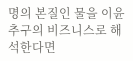명의 본질인 물을 이윤추구의 비즈니스로 해석한다면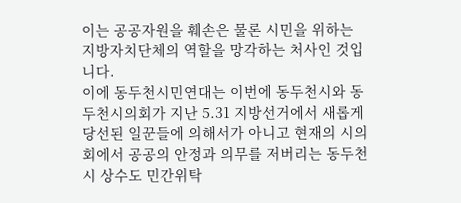이는 공공자원을 훼손은 물론 시민을 위하는 지방자치단체의 역할을 망각하는 처사인 것입니다.
이에 동두천시민연대는 이번에 동두천시와 동두천시의회가 지난 5.31 지방선거에서 새롭게 당선된 일꾼들에 의해서가 아니고 현재의 시의회에서 공공의 안정과 의무를 저버리는 동두천시 상수도 민간위탁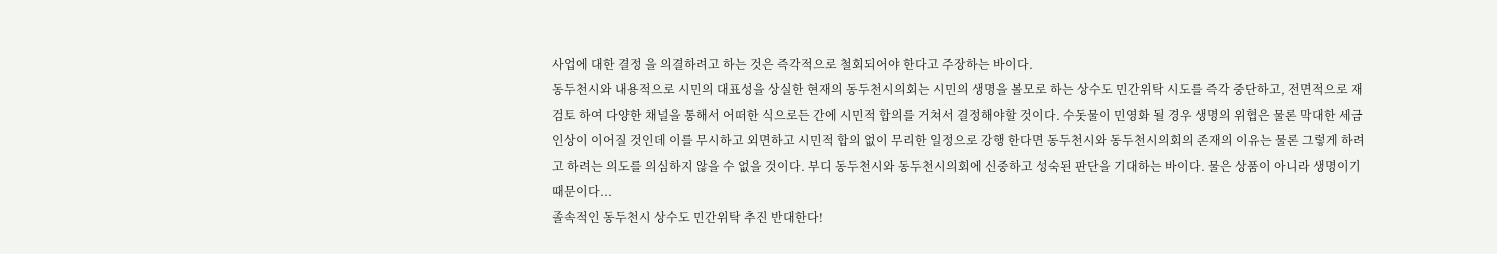사업에 대한 결정 을 의결하려고 하는 것은 즉각적으로 철회되어야 한다고 주장하는 바이다.
동두천시와 내용적으로 시민의 대표성을 상실한 현재의 동두천시의회는 시민의 생명을 볼모로 하는 상수도 민간위탁 시도를 즉각 중단하고, 전면적으로 재검토 하여 다양한 채널을 통해서 어떠한 식으로든 간에 시민적 합의를 거쳐서 결정해야할 것이다. 수돗물이 민영화 될 경우 생명의 위협은 물론 막대한 세금인상이 이어질 것인데 이를 무시하고 외면하고 시민적 합의 없이 무리한 일정으로 강행 한다면 동두천시와 동두천시의회의 존재의 이유는 물론 그렇게 하려고 하려는 의도를 의심하지 않을 수 없을 것이다. 부디 동두천시와 동두천시의회에 신중하고 성숙된 판단을 기대하는 바이다. 물은 상품이 아니라 생명이기 때문이다...
졸속적인 동두천시 상수도 민간위탁 추진 반대한다!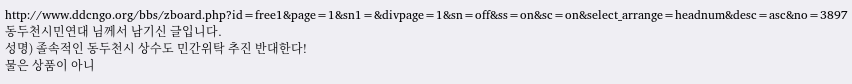http://www.ddcngo.org/bbs/zboard.php?id=free1&page=1&sn1=&divpage=1&sn=off&ss=on&sc=on&select_arrange=headnum&desc=asc&no=3897
동두천시민연대 님께서 남기신 글입니다.
성명) 졸속적인 동두천시 상수도 민간위탁 추진 반대한다!
물은 상품이 아니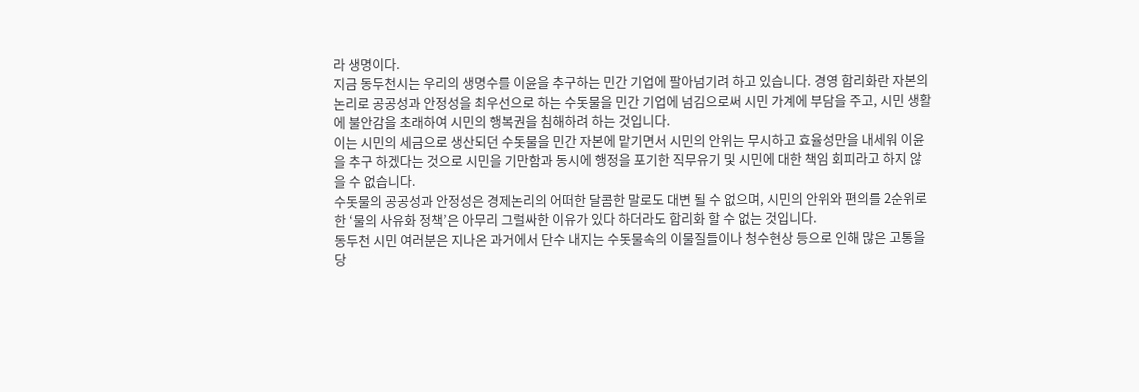라 생명이다.
지금 동두천시는 우리의 생명수를 이윤을 추구하는 민간 기업에 팔아넘기려 하고 있습니다. 경영 합리화란 자본의 논리로 공공성과 안정성을 최우선으로 하는 수돗물을 민간 기업에 넘김으로써 시민 가계에 부담을 주고, 시민 생활에 불안감을 초래하여 시민의 행복권을 침해하려 하는 것입니다.
이는 시민의 세금으로 생산되던 수돗물을 민간 자본에 맡기면서 시민의 안위는 무시하고 효율성만을 내세워 이윤을 추구 하겠다는 것으로 시민을 기만함과 동시에 행정을 포기한 직무유기 및 시민에 대한 책임 회피라고 하지 않을 수 없습니다.
수돗물의 공공성과 안정성은 경제논리의 어떠한 달콤한 말로도 대변 될 수 없으며, 시민의 안위와 편의를 2순위로 한 ‘물의 사유화 정책’은 아무리 그럴싸한 이유가 있다 하더라도 합리화 할 수 없는 것입니다.
동두천 시민 여러분은 지나온 과거에서 단수 내지는 수돗물속의 이물질들이나 청수현상 등으로 인해 많은 고통을 당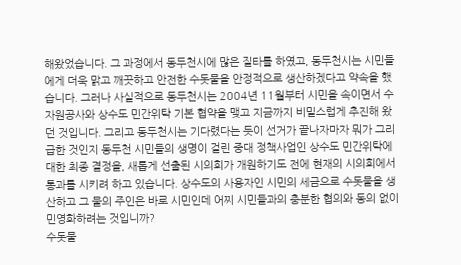해왔었습니다. 그 과정에서 동두천시에 많은 질타를 하였고, 동두천시는 시민들에게 더욱 맑고 깨끗하고 안전한 수돗물을 안정적으로 생산하겠다고 약속을 했습니다. 그러나 사실적으로 동두천시는 2004년 11월부터 시민을 속이면서 수자원공사와 상수도 민간위탁 기본 협약을 맺고 지금까지 비밀스럽게 추진해 왔던 것입니다. 그리고 동두천시는 기다렸다는 듯이 선거가 끝나자마자 뭐가 그리 급한 것인지 동두천 시민들의 생명이 걸린 중대 정책사업인 상수도 민간위탁에 대한 최종 결정을, 새롭게 선출된 시의회가 개원하기도 전에 현재의 시의회에서 통과를 시키려 하고 있습니다. 상수도의 사용자인 시민의 세금으로 수돗물을 생산하고 그 물의 주인은 바로 시민인데 어찌 시민들과의 충분한 협의와 동의 없이 민영화하려는 것입니까?
수돗물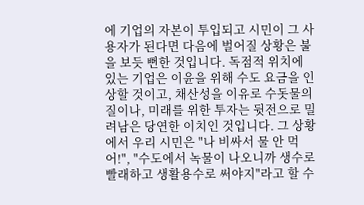에 기업의 자본이 투입되고 시민이 그 사용자가 된다면 다음에 벌어질 상황은 불을 보듯 뻔한 것입니다. 독점적 위치에 있는 기업은 이윤을 위해 수도 요금을 인상할 것이고, 채산성을 이유로 수돗물의 질이나, 미래를 위한 투자는 뒷전으로 밀려남은 당연한 이치인 것입니다. 그 상황에서 우리 시민은 "나 비싸서 물 안 먹어!", "수도에서 녹물이 나오니까 생수로 빨래하고 생활용수로 써야지"라고 할 수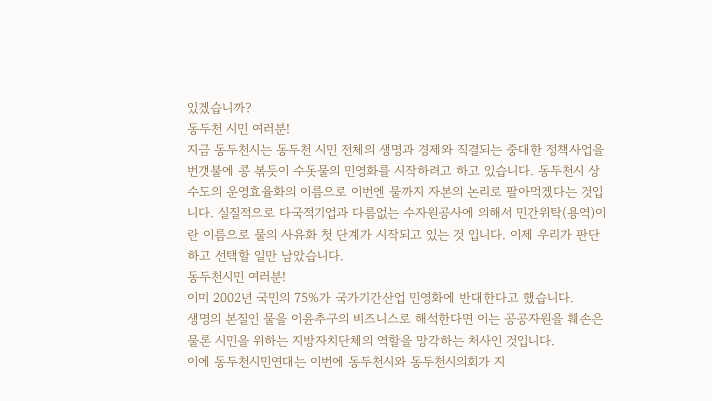있겠습니까?
동두천 시민 여러분!
지금 동두천시는 동두천 시민 전체의 생명과 경제와 직결되는 중대한 정책사업을 번갯불에 콩 볶듯이 수돗물의 민영화를 시작하려고 하고 있습니다. 동두천시 상수도의 운영효율화의 이름으로 이번엔 물까지 자본의 논리로 팔아먹겠다는 것입니다. 실질적으로 다국적기업과 다름없는 수자원공사에 의해서 민간위탁(용역)이란 이름으로 물의 사유화 첫 단계가 시작되고 있는 것 입니다. 이제 우리가 판단하고 선택할 일만 남았습니다.
동두천시민 여러분!
이미 2002년 국민의 75%가 국가기간산업 민영화에 반대한다고 했습니다.
생명의 본질인 물을 이윤추구의 비즈니스로 해석한다면 이는 공공자원을 훼손은 물론 시민을 위하는 지방자치단체의 역할을 망각하는 처사인 것입니다.
이에 동두천시민연대는 이번에 동두천시와 동두천시의회가 지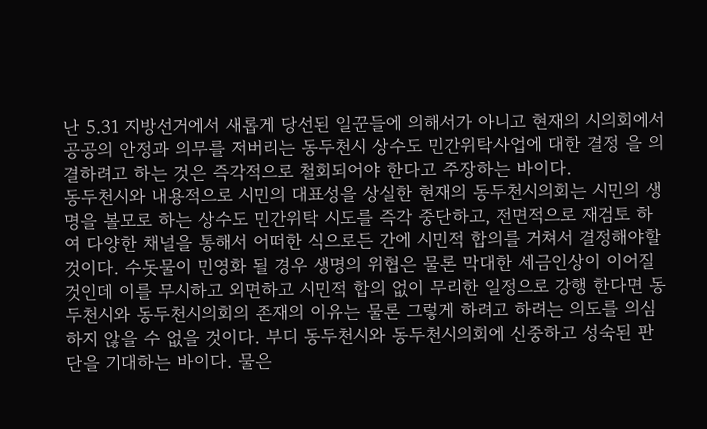난 5.31 지방선거에서 새롭게 당선된 일꾼들에 의해서가 아니고 현재의 시의회에서 공공의 안정과 의무를 저버리는 동두천시 상수도 민간위탁사업에 대한 결정 을 의결하려고 하는 것은 즉각적으로 철회되어야 한다고 주장하는 바이다.
동두천시와 내용적으로 시민의 대표성을 상실한 현재의 동두천시의회는 시민의 생명을 볼모로 하는 상수도 민간위탁 시도를 즉각 중단하고, 전면적으로 재검토 하여 다양한 채널을 통해서 어떠한 식으로든 간에 시민적 합의를 거쳐서 결정해야할 것이다. 수돗물이 민영화 될 경우 생명의 위협은 물론 막대한 세금인상이 이어질 것인데 이를 무시하고 외면하고 시민적 합의 없이 무리한 일정으로 강행 한다면 동두천시와 동두천시의회의 존재의 이유는 물론 그렇게 하려고 하려는 의도를 의심하지 않을 수 없을 것이다. 부디 동두천시와 동두천시의회에 신중하고 성숙된 판단을 기대하는 바이다. 물은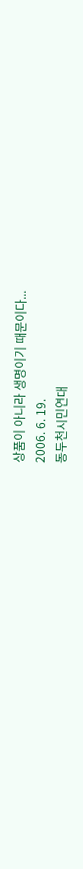상품이 아니라 생명이기 때문이다...
2006. 6. 19.
동두천시민연대